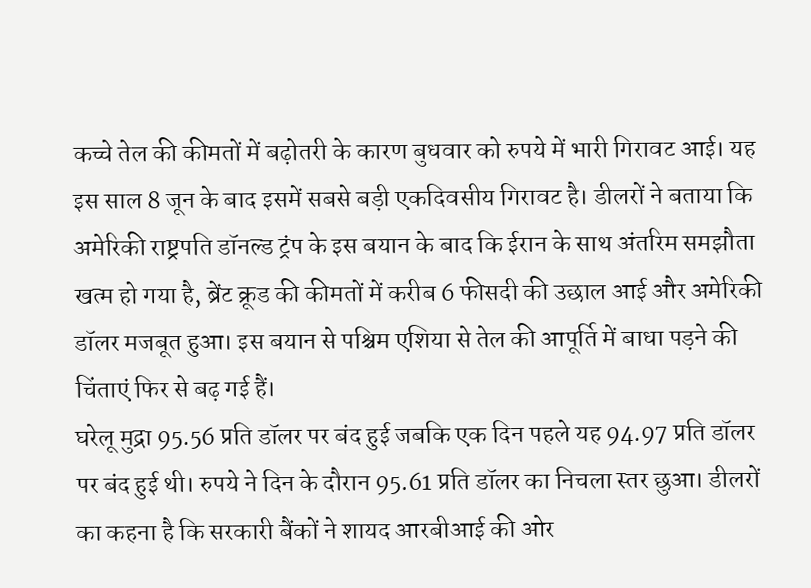कच्चे तेल की कीमतों में बढ़ोतरी के कारण बुधवार को रुपये में भारी गिरावट आई। यह इस साल 8 जून के बाद इसमें सबसे बड़ी एकदिवसीय गिरावट है। डीलरों ने बताया कि अमेरिकी राष्ट्रपति डॉनल्ड ट्रंप के इस बयान के बाद कि ईरान के साथ अंतरिम समझौता खत्म हो गया है, ब्रेंट क्रूड की कीमतों में करीब 6 फीसदी की उछाल आई और अमेरिकी डॉलर मजबूत हुआ। इस बयान से पश्चिम एशिया से तेल की आपूर्ति में बाधा पड़ने की चिंताएं फिर से बढ़ गई हैं।
घरेलू मुद्रा 95.56 प्रति डॉलर पर बंद हुई जबकि एक दिन पहले यह 94.97 प्रति डॉलर पर बंद हुई थी। रुपये ने दिन के दौरान 95.61 प्रति डॉलर का निचला स्तर छुआ। डीलरों का कहना है कि सरकारी बैंकों ने शायद आरबीआई की ओर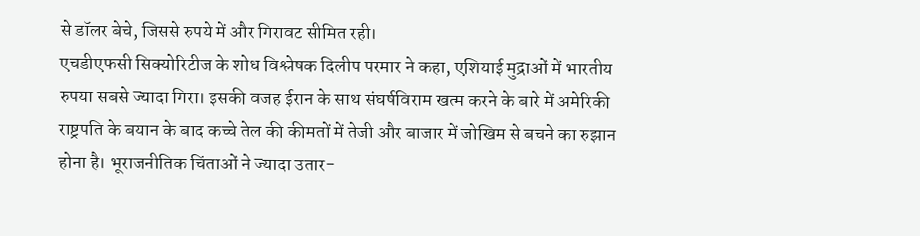से डॉलर बेचे, जिससे रुपये में और गिरावट सीमित रही।
एचडीएफसी सिक्योरिटीज के शोध विश्लेषक दिलीप परमार ने कहा, एशियाई मुद्राओं में भारतीय रुपया सबसे ज्यादा गिरा। इसकी वजह ईरान के साथ संघर्षविराम खत्म करने के बारे में अमेरिकी राष्ट्रपति के बयान के बाद कच्चे तेल की कीमतों में तेजी और बाजार में जोखिम से बचने का रुझान होना है। भूराजनीतिक चिंताओं ने ज्यादा उतार-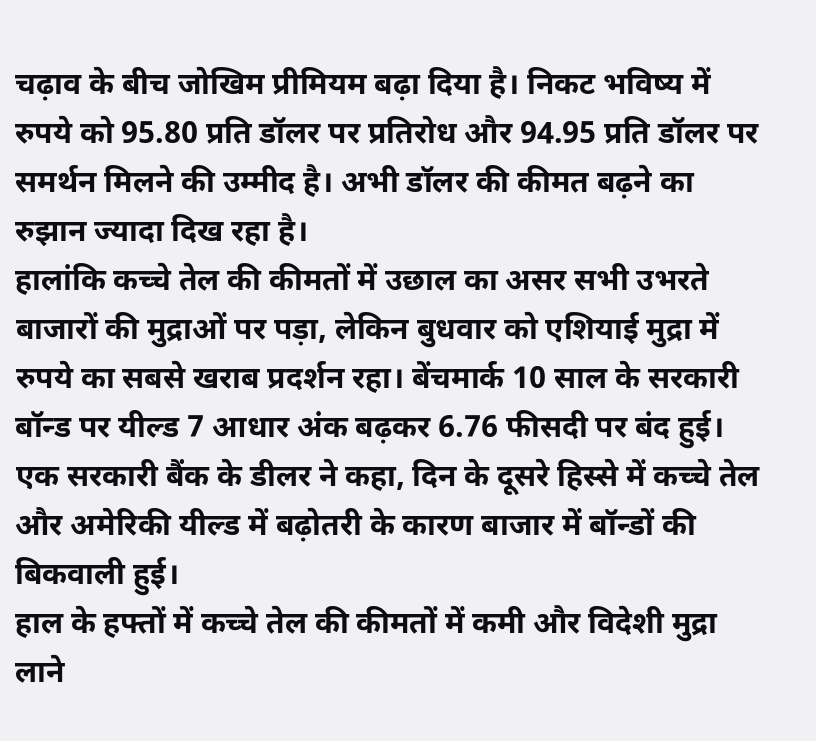चढ़ाव के बीच जोखिम प्रीमियम बढ़ा दिया है। निकट भविष्य में रुपये को 95.80 प्रति डॉलर पर प्रतिरोध और 94.95 प्रति डॉलर पर समर्थन मिलने की उम्मीद है। अभी डॉलर की कीमत बढ़ने का रुझान ज्यादा दिख रहा है।
हालांकि कच्चे तेल की कीमतों में उछाल का असर सभी उभरते बाजारों की मुद्राओं पर पड़ा, लेकिन बुधवार को एशियाई मुद्रा में रुपये का सबसे खराब प्रदर्शन रहा। बेंचमार्क 10 साल के सरकारी बॉन्ड पर यील्ड 7 आधार अंक बढ़कर 6.76 फीसदी पर बंद हुई। एक सरकारी बैंक के डीलर ने कहा, दिन के दूसरे हिस्से में कच्चे तेल और अमेरिकी यील्ड में बढ़ोतरी के कारण बाजार में बॉन्डों की बिकवाली हुई।
हाल के हफ्तों में कच्चे तेल की कीमतों में कमी और विदेशी मुद्रा लाने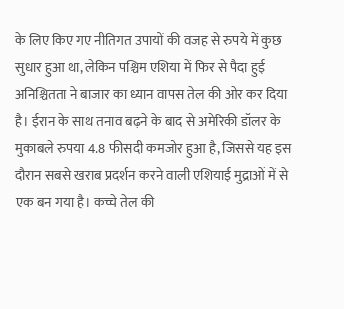के लिए किए गए नीतिगत उपायों की वजह से रुपये में कुछ सुधार हुआ था, लेकिन पश्चिम एशिया में फिर से पैदा हुई अनिश्चितता ने बाजार का ध्यान वापस तेल की ओर कर दिया है। ईरान के साथ तनाव बढ़ने के बाद से अमेरिकी डॉलर के मुकाबले रुपया 4.8 फीसदी कमजोर हुआ है, जिससे यह इस दौरान सबसे खराब प्रदर्शन करने वाली एशियाई मुद्राओं में से एक बन गया है। कच्चे तेल की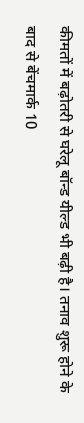कीमतों में बढ़ोतरी से घरेलू बॉन्ड यील्ड भी बढ़ी है। तनाव शुरू होने के बाद से बेंचमार्क 10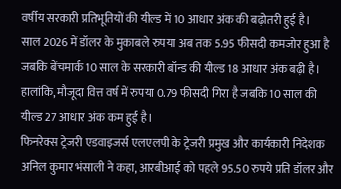वर्षीय सरकारी प्रतिभूतियों की यील्ड में 10 आधार अंक की बढ़ोतरी हुई है।
साल 2026 में डॉलर के मुकाबले रुपया अब तक 5.95 फीसदी कमजोर हुआ है जबकि बेंचमार्क 10 साल के सरकारी बॉन्ड की यील्ड 18 आधार अंक बढ़ी है। हालांकि, मौजूदा वित्त वर्ष में रुपया 0.79 फीसदी गिरा है जबकि 10 साल की यील्ड 27 आधार अंक कम हुई है।
फिनरेक्स ट्रेजरी एडवाइजर्स एलएलपी के ट्रेजरी प्रमुख और कार्यकारी निदेशक अनिल कुमार भंसाली ने कहा, आरबीआई को पहले 95.50 रुपये प्रति डॉलर और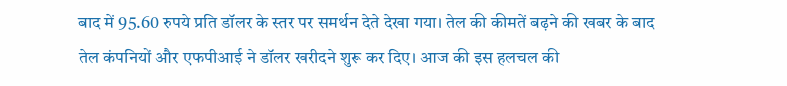बाद में 95.60 रुपये प्रति डॉलर के स्तर पर समर्थन देते देखा गया। तेल की कीमतें बढ़ने की खबर के बाद तेल कंपनियों और एफपीआई ने डॉलर खरीदने शुरू कर दिए। आज की इस हलचल की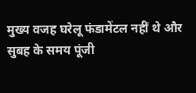मुख्य वजह घरेलू फंडामेंटल नहीं थे और सुबह के समय पूंजी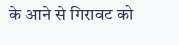के आने से गिरावट को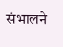संभालने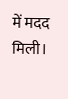में मदद मिली।